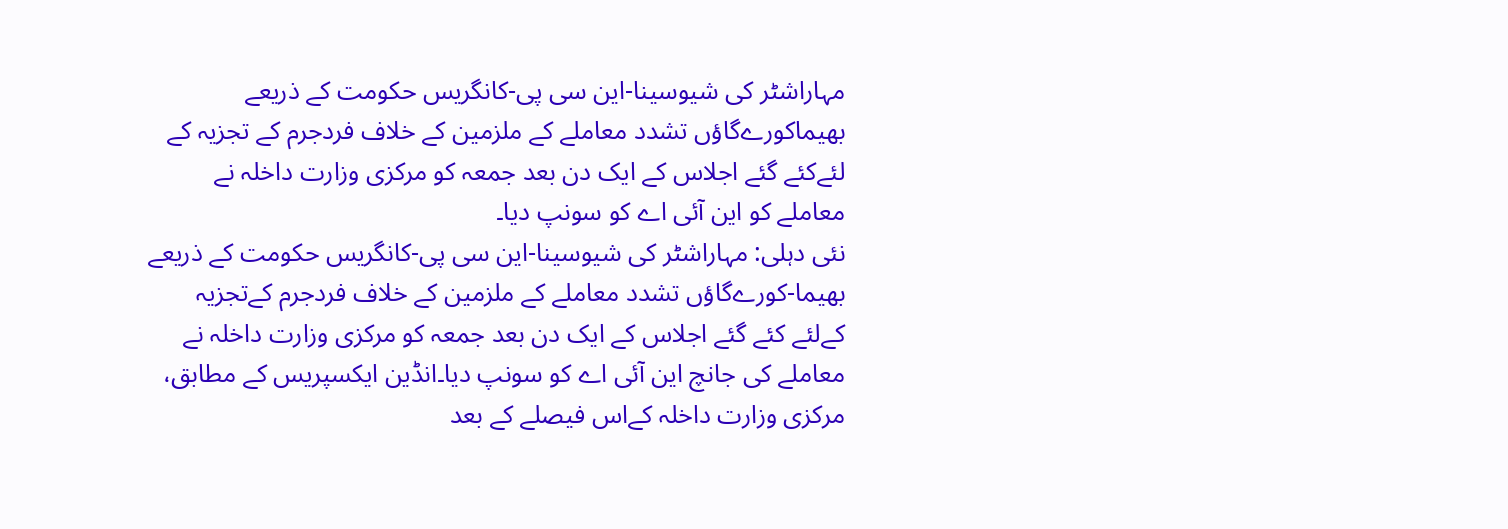مہاراشٹر کی شیوسینا-این سی پی-کانگریس حکومت کے ذریعے بھیماکورےگاؤں تشدد معاملے کے ملزمین کے خلاف فردجرم کے تجزیہ کے لئےکئے گئے اجلاس کے ایک دن بعد جمعہ کو مرکزی وزارت داخلہ نے معاملے کو این آئی اے کو سونپ دیا۔
نئی دہلی: مہاراشٹر کی شیوسینا-این سی پی-کانگریس حکومت کے ذریعے بھیما-کورےگاؤں تشدد معاملے کے ملزمین کے خلاف فردجرم کےتجزیہ کےلئے کئے گئے اجلاس کے ایک دن بعد جمعہ کو مرکزی وزارت داخلہ نے معاملے کی جانچ این آئی اے کو سونپ دیا۔انڈین ایکسپریس کے مطابق، مرکزی وزارت داخلہ کےاس فیصلے کے بعد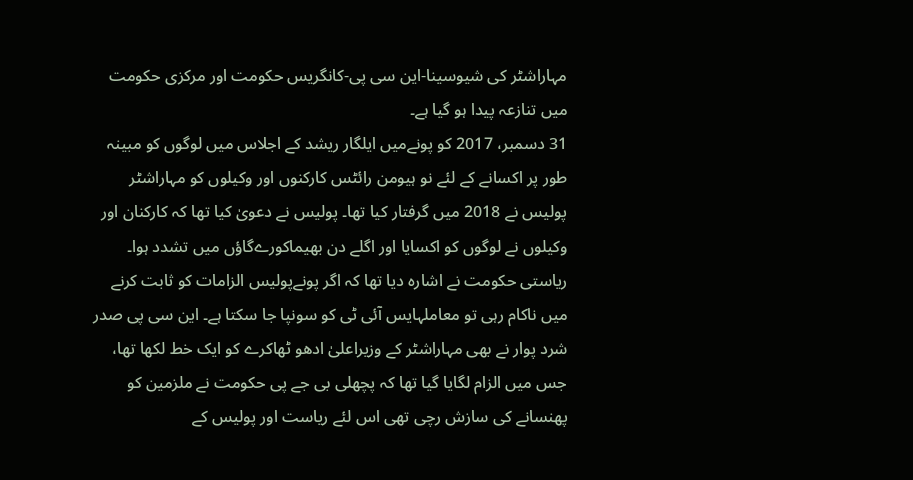مہاراشٹر کی شیوسینا-این سی پی-کانگریس حکومت اور مرکزی حکومت میں تنازعہ پیدا ہو گیا ہے۔
31 دسمبر، 2017 کو پونےمیں ایلگار ریشد کے اجلاس میں لوگوں کو مبینہ طور پر اکسانے کے لئے نو ہیومن رائٹس کارکنوں اور وکیلوں کو مہاراشٹر پولیس نے 2018 میں گرفتار کیا تھا۔ پولیس نے دعویٰ کیا تھا کہ کارکنان اور وکیلوں نے لوگوں کو اکسایا اور اگلے دن بھیماکورےگاؤں میں تشدد ہوا۔
ریاستی حکومت نے اشارہ دیا تھا کہ اگر پونےپولیس الزامات کو ثابت کرنے میں ناکام رہی تو معاملہایس آئی ٹی کو سونپا جا سکتا ہے۔ این سی پی صدر شرد پوار نے بھی مہاراشٹر کے وزیراعلیٰ ادھو ٹھاکرے کو ایک خط لکھا تھا، جس میں الزام لگایا گیا تھا کہ پچھلی بی جے پی حکومت نے ملزمین کو پھنسانے کی سازش رچی تھی اس لئے ریاست اور پولیس کے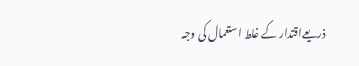ذریعےاقتدار کے غلط استعمال کی وجہ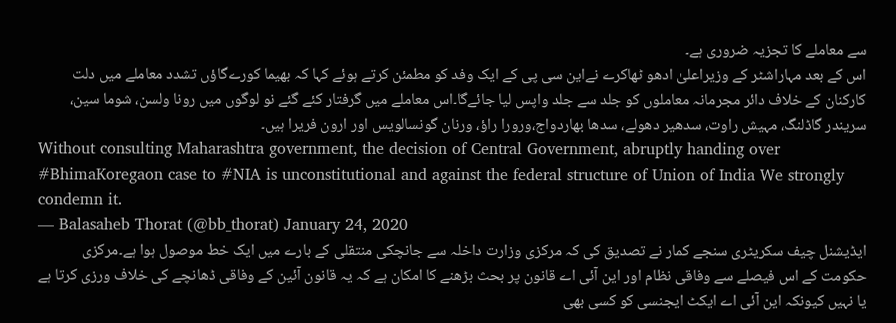سے معاملے کا تجزیہ ضروری ہے۔
اس کے بعد مہاراشٹر کے وزیراعلیٰ ادھو ٹھاکرے نےاین سی پی کے ایک وفد کو مطمئن کرتے ہوئے کہا کہ بھیما کورےگاؤں تشدد معاملے میں دلت کارکنان کے خلاف دائر مجرمانہ معاملوں کو جلد سے جلد واپس لیا جائےگا۔اس معاملے میں گرفتار کئے گئے نو لوگوں میں رونا ولسن، شوما سین، سریندر گاڈلنگ، مہیش راوت، سدھیر دھولے، سدھا بھاردواج،ورورا راؤ، ورنان گونسالویس اور ارون فریرا ہیں۔
Without consulting Maharashtra government, the decision of Central Government, abruptly handing over #BhimaKoregaon case to #NIA is unconstitutional and against the federal structure of Union of India We strongly condemn it.
— Balasaheb Thorat (@bb_thorat) January 24, 2020
ایڈیشنل چیف سکریٹری سنجے کمار نے تصدیق کی کہ مرکزی وزارت داخلہ سے جانچکی منتقلی کے بارے میں ایک خط موصول ہوا ہے۔مرکزی حکومت کے اس فیصلے سے وفاقی نظام اور این آئی اے قانون پر بحث بڑھنے کا امکان ہے کہ یہ قانون آئین کے وفاقی ڈھانچے کی خلاف ورزی کرتا ہے یا نہیں کیونکہ این آئی اے ایکٹ ایجنسی کو کسی بھی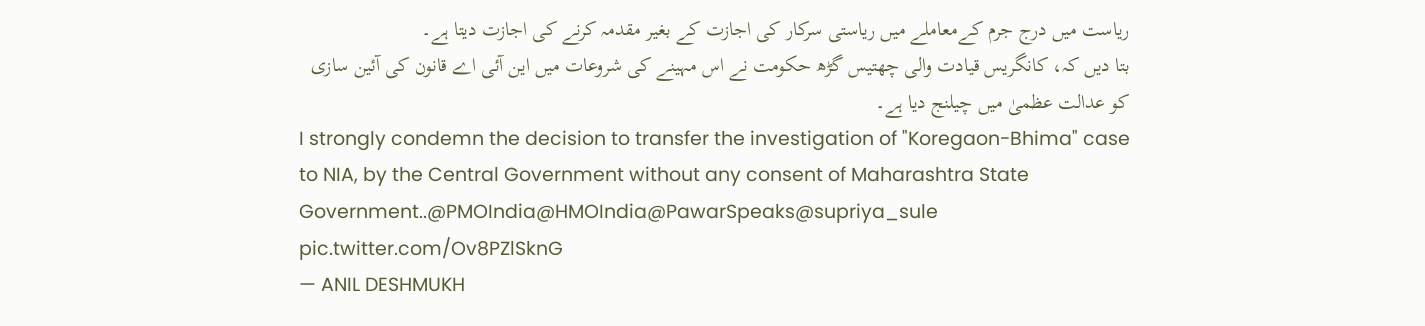ریاست میں درج جرم کےمعاملے میں ریاستی سرکار کی اجازت کے بغیر مقدمہ کرنے کی اجازت دیتا ہے۔
بتا دیں کہ، کانگریس قیادت والی چھتیس گڑھ حکومت نے اس مہینے کی شروعات میں این آئی اے قانون کی آئین سازی کو عدالت عظمیٰ میں چیلنج دیا ہے۔
I strongly condemn the decision to transfer the investigation of "Koregaon-Bhima" case to NIA, by the Central Government without any consent of Maharashtra State Government..@PMOIndia@HMOIndia@PawarSpeaks@supriya_sule pic.twitter.com/Ov8PZlSknG
— ANIL DESHMUKH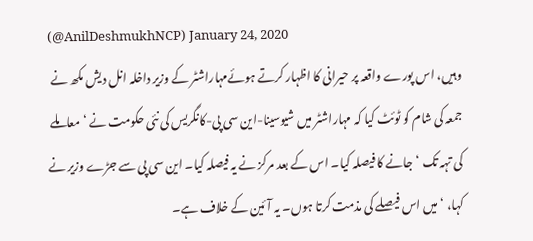(@AnilDeshmukhNCP) January 24, 2020
وہیں، اس پورے واقعہ پر حیرانی کا اظہار کرتے ہوئےمہاراشٹر کے وزیر داخلہ انل دیش مکھ نے جمعہ کی شام کو ٹوئٹ کیا کہ مہاراشٹر میں شیوسینا-این سی پی-کانگریس کی نئی حکومت نے ‘معاملے کی تہہ تک ‘جانے کا فیصلہ کیا۔ اس کے بعد مرکز نے یہ فیصلہ کیا۔ این سی پی سے جڑے وزیر نے کہا، ‘ میں اس فیصلے کی مذمت کرتا ہوں۔ یہ آئین کے خلاف ہے۔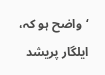‘واضح ہو کہ، ایلگار پریشد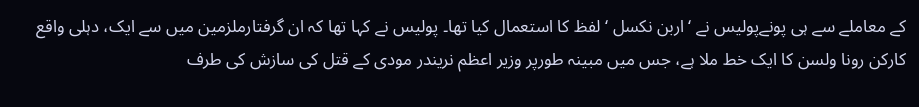کے معاملے سے ہی پونےپولیس نے ‘ اربن نکسل ‘ لفظ کا استعمال کیا تھا۔ پولیس نے کہا تھا کہ ان گرفتارملزمین میں سے ایک، دہلی واقع کارکن رونا ولسن کا ایک خط ملا ہے، جس میں مبینہ طورپر وزیر اعظم نریندر مودی کے قتل کی سازش کی طرف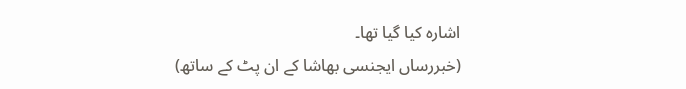اشارہ کیا گیا تھا۔
(خبررساں ایجنسی بھاشا کے ان پٹ کے ساتھ)